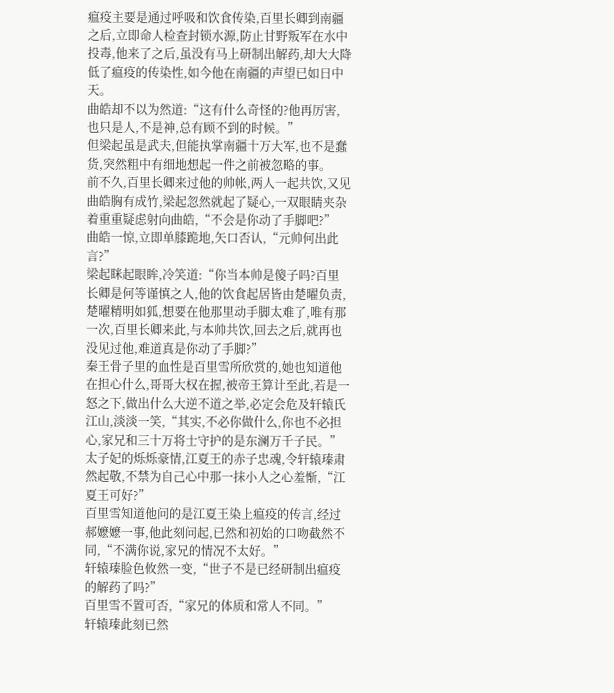瘟疫主要是通过呼吸和饮食传染,百里长卿到南疆之后,立即命人检查封锁水源,防止甘野叛军在水中投毒,他来了之后,虽没有马上研制出解药,却大大降低了瘟疫的传染性,如今他在南疆的声望已如日中天。
曲皓却不以为然道:“这有什么奇怪的?他再厉害,也只是人,不是神,总有顾不到的时候。”
但梁起虽是武夫,但能执掌南疆十万大军,也不是蠢货,突然粗中有细地想起一件之前被忽略的事。
前不久,百里长卿来过他的帅帐,两人一起共饮,又见曲皓胸有成竹,梁起忽然就起了疑心,一双眼睛夹杂着重重疑虑射向曲皓,“不会是你动了手脚吧?”
曲皓一惊,立即单膝跪地,矢口否认,“元帅何出此言?”
梁起眯起眼眸,冷笑道:“你当本帅是傻子吗?百里长卿是何等谨慎之人,他的饮食起居皆由楚曜负责,楚曜精明如狐,想要在他那里动手脚太难了,唯有那一次,百里长卿来此,与本帅共饮,回去之后,就再也没见过他,难道真是你动了手脚?”
秦王骨子里的血性是百里雪所欣赏的,她也知道他在担心什么,哥哥大权在握,被帝王算计至此,若是一怒之下,做出什么大逆不道之举,必定会危及轩辕氏江山,淡淡一笑,“其实,不必你做什么,你也不必担心,家兄和三十万将士守护的是东澜万千子民。”
太子妃的烁烁豪情,江夏王的赤子忠魂,令轩辕瑧肃然起敬,不禁为自己心中那一抹小人之心羞惭,“江夏王可好?”
百里雪知道他问的是江夏王染上瘟疫的传言,经过郝嬷嬷一事,他此刻问起,已然和初始的口吻截然不同,“不满你说,家兄的情况不太好。”
轩辕瑧脸色攸然一变,“世子不是已经研制出瘟疫的解药了吗?”
百里雪不置可否,“家兄的体质和常人不同。”
轩辕瑧此刻已然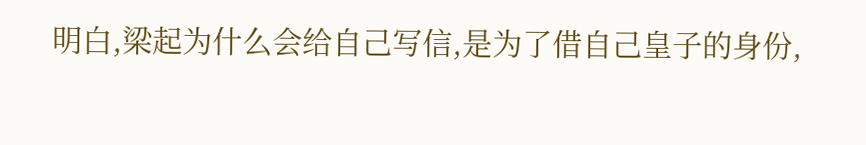明白,梁起为什么会给自己写信,是为了借自己皇子的身份,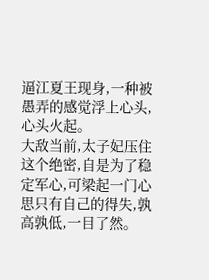逼江夏王现身,一种被愚弄的感觉浮上心头,心头火起。
大敌当前,太子妃压住这个绝密,自是为了稳定军心,可梁起一门心思只有自己的得失,孰高孰低,一目了然。